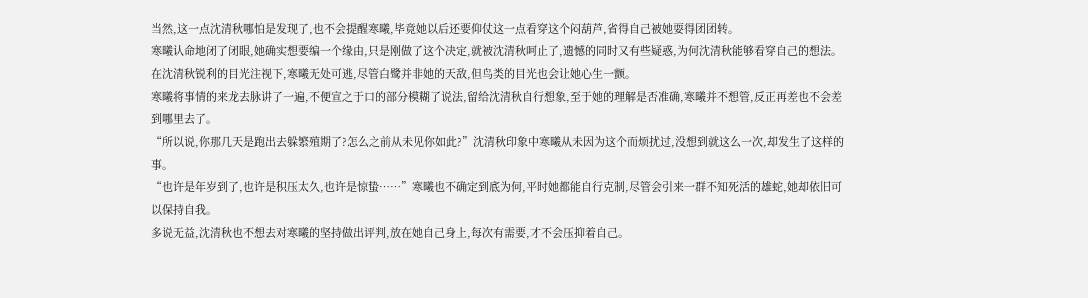当然,这一点沈清秋哪怕是发现了,也不会提醒寒曦,毕竟她以后还要仰仗这一点看穿这个闷葫芦,省得自己被她耍得团团转。
寒曦认命地闭了闭眼,她确实想要编一个缘由,只是刚做了这个决定,就被沈清秋呵止了,遗憾的同时又有些疑惑,为何沈清秋能够看穿自己的想法。
在沈清秋锐利的目光注视下,寒曦无处可逃,尽管白鹭并非她的天敌,但鸟类的目光也会让她心生一颤。
寒曦将事情的来龙去脉讲了一遍,不便宣之于口的部分模糊了说法,留给沈清秋自行想象,至于她的理解是否准确,寒曦并不想管,反正再差也不会差到哪里去了。
“所以说,你那几天是跑出去躲繁殖期了?怎么之前从未见你如此?”沈清秋印象中寒曦从未因为这个而烦扰过,没想到就这么一次,却发生了这样的事。
“也许是年岁到了,也许是积压太久,也许是惊蛰……”寒曦也不确定到底为何,平时她都能自行克制,尽管会引来一群不知死活的雄蛇,她却依旧可以保持自我。
多说无益,沈清秋也不想去对寒曦的坚持做出评判,放在她自己身上,每次有需要,才不会压抑着自己。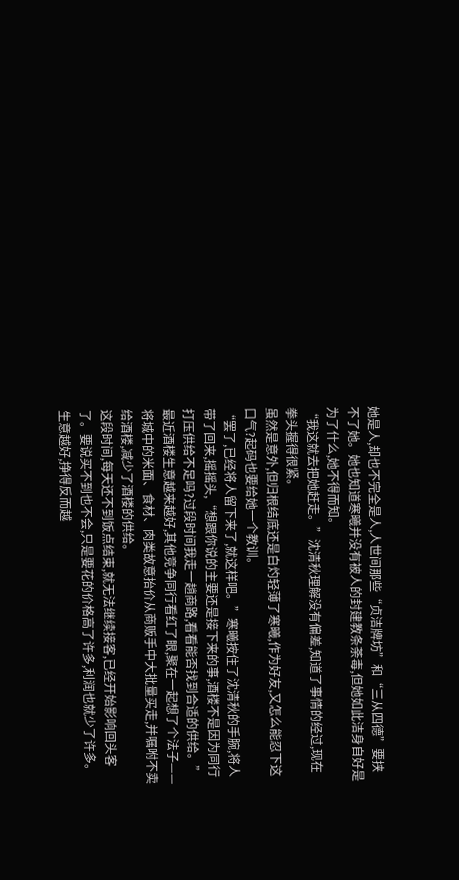她是人,却也不完全是人,人世间那些“贞洁牌坊”和“三从四德”要挟不了她。她也知道寒曦并没有被人的封建教条荼毒,但她如此洁身自好是为了什么,她不得而知。
“我这就去把她赶走。”沈清秋理解没有偏差,知道了事情的经过,现在拳头握得很紧。
虽然是意外,但归根结底还是白灼轻薄了寒曦,作为好友,又怎么能忍下这口气?起码也要给她一个教训。
“罢了,已经将人留下来了,就这样吧。”寒曦按住了沈清秋的手腕,将人带了回来,摇摇头,“想跟你说的主要还是接下来的事,酒楼不是因为同行打压供给不足吗?过段时间我走一趟商路,看看能否找到合适的供给。”
最近酒楼生意越来越好,其他竞争同行看红了眼,聚在一起想了个法子——将城中的米面、食材、肉类故意抬价从商贩手中大批量买走,并嘱咐不卖给酒楼,减少了酒楼的供给。
这段时间,每天还不到饭点结束,就无法继续接客,已经开始影响回头客了。要说买不到也不会,只是要花的价格高了许多,利润也就少了许多。生意越好,挣得反而越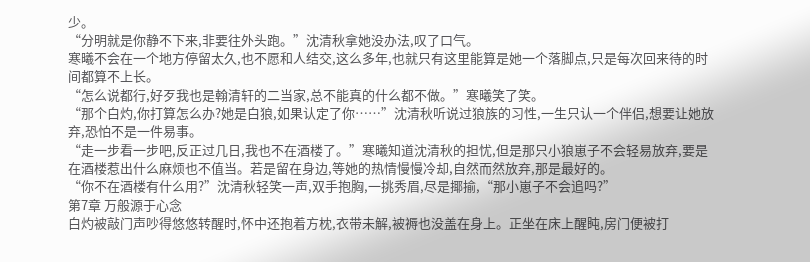少。
“分明就是你静不下来,非要往外头跑。”沈清秋拿她没办法,叹了口气。
寒曦不会在一个地方停留太久,也不愿和人结交,这么多年,也就只有这里能算是她一个落脚点,只是每次回来待的时间都算不上长。
“怎么说都行,好歹我也是翰清轩的二当家,总不能真的什么都不做。”寒曦笑了笑。
“那个白灼,你打算怎么办?她是白狼,如果认定了你……”沈清秋听说过狼族的习性,一生只认一个伴侣,想要让她放弃,恐怕不是一件易事。
“走一步看一步吧,反正过几日,我也不在酒楼了。”寒曦知道沈清秋的担忧,但是那只小狼崽子不会轻易放弃,要是在酒楼惹出什么麻烦也不值当。若是留在身边,等她的热情慢慢冷却,自然而然放弃,那是最好的。
“你不在酒楼有什么用?”沈清秋轻笑一声,双手抱胸,一挑秀眉,尽是揶揄,“那小崽子不会追吗?”
第7章 万般源于心念
白灼被敲门声吵得悠悠转醒时,怀中还抱着方枕,衣带未解,被褥也没盖在身上。正坐在床上醒盹,房门便被打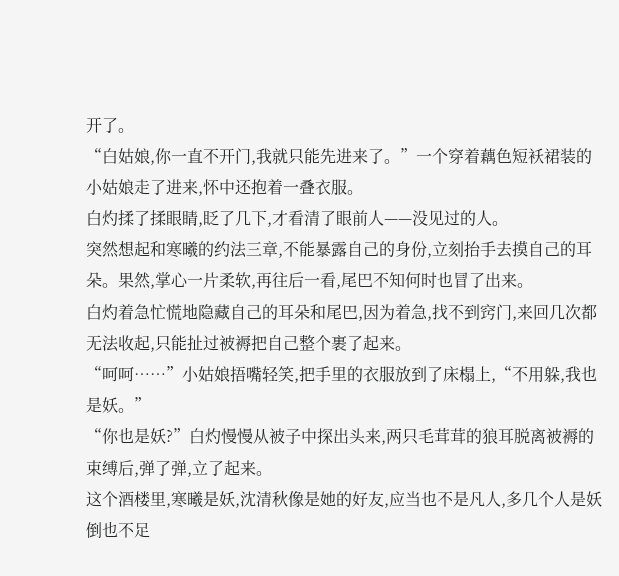开了。
“白姑娘,你一直不开门,我就只能先进来了。”一个穿着藕色短袄裙装的小姑娘走了进来,怀中还抱着一叠衣服。
白灼揉了揉眼睛,眨了几下,才看清了眼前人——没见过的人。
突然想起和寒曦的约法三章,不能暴露自己的身份,立刻抬手去摸自己的耳朵。果然,掌心一片柔软,再往后一看,尾巴不知何时也冒了出来。
白灼着急忙慌地隐藏自己的耳朵和尾巴,因为着急,找不到窍门,来回几次都无法收起,只能扯过被褥把自己整个裹了起来。
“呵呵……”小姑娘捂嘴轻笑,把手里的衣服放到了床榻上,“不用躲,我也是妖。”
“你也是妖?”白灼慢慢从被子中探出头来,两只毛茸茸的狼耳脱离被褥的束缚后,弹了弹,立了起来。
这个酒楼里,寒曦是妖,沈清秋像是她的好友,应当也不是凡人,多几个人是妖倒也不足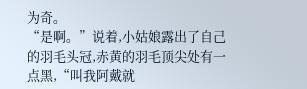为奇。
“是啊。”说着,小姑娘露出了自己的羽毛头冠,赤黄的羽毛顶尖处有一点黑,“叫我阿戴就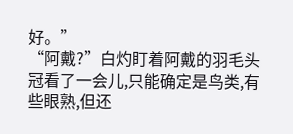好。”
“阿戴?”白灼盯着阿戴的羽毛头冠看了一会儿,只能确定是鸟类,有些眼熟,但还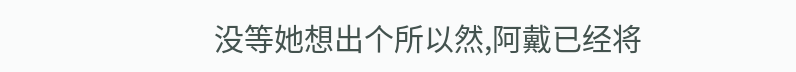没等她想出个所以然,阿戴已经将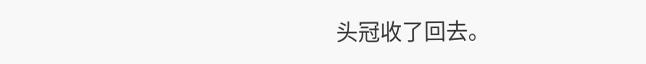头冠收了回去。